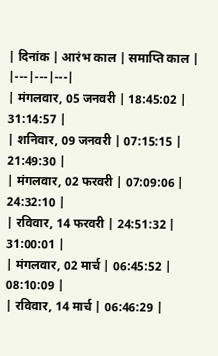| दिनांक | आरंभ काल | समाप्ति काल |
|---|---|---|
| मंगलवार, 05 जनवरी | 18:45:02 | 31:14:57 |
| शनिवार, 09 जनवरी | 07:15:15 | 21:49:30 |
| मंगलवार, 02 फरवरी | 07:09:06 | 24:32:10 |
| रविवार, 14 फरवरी | 24:51:32 | 31:00:01 |
| मंगलवार, 02 मार्च | 06:45:52 | 08:10:09 |
| रविवार, 14 मार्च | 06:46:29 |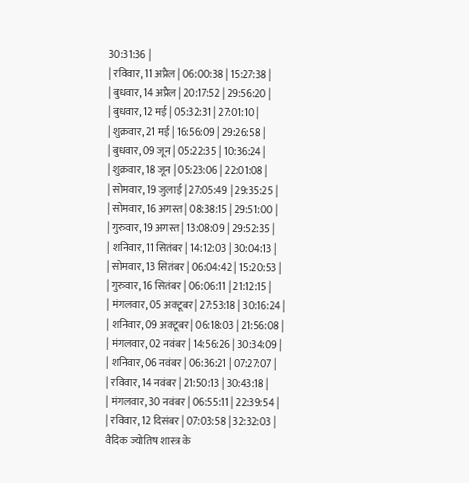30:31:36 |
| रविवार, 11 अप्रैल | 06:00:38 | 15:27:38 |
| बुधवार, 14 अप्रैल | 20:17:52 | 29:56:20 |
| बुधवार, 12 मई | 05:32:31 | 27:01:10 |
| शुक्रवार, 21 मई | 16:56:09 | 29:26:58 |
| बुधवार, 09 जून | 05:22:35 | 10:36:24 |
| शुक्रवार, 18 जून | 05:23:06 | 22:01:08 |
| सोमवार, 19 जुलाई | 27:05:49 | 29:35:25 |
| सोमवार, 16 अगस्त | 08:38:15 | 29:51:00 |
| गुरुवार, 19 अगस्त | 13:08:09 | 29:52:35 |
| शनिवार, 11 सितंबर | 14:12:03 | 30:04:13 |
| सोमवार, 13 सितंबर | 06:04:42 | 15:20:53 |
| गुरुवार, 16 सितंबर | 06:06:11 | 21:12:15 |
| मंगलवार, 05 अक्टूबर | 27:53:18 | 30:16:24 |
| शनिवार, 09 अक्टूबर | 06:18:03 | 21:56:08 |
| मंगलवार, 02 नवंबर | 14:56:26 | 30:34:09 |
| शनिवार, 06 नवंबर | 06:36:21 | 07:27:07 |
| रविवार, 14 नवंबर | 21:50:13 | 30:43:18 |
| मंगलवार, 30 नवंबर | 06:55:11 | 22:39:54 |
| रविवार, 12 दिसंबर | 07:03:58 | 32:32:03 |
वैदिक ज्योतिष शास्त्र के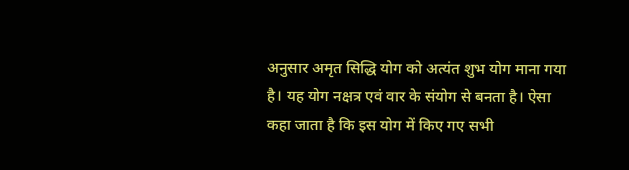अनुसार अमृत सिद्धि योग को अत्यंत शुभ योग माना गया है। यह योग नक्षत्र एवं वार के संयोग से बनता है। ऐसा कहा जाता है कि इस योग में किए गए सभी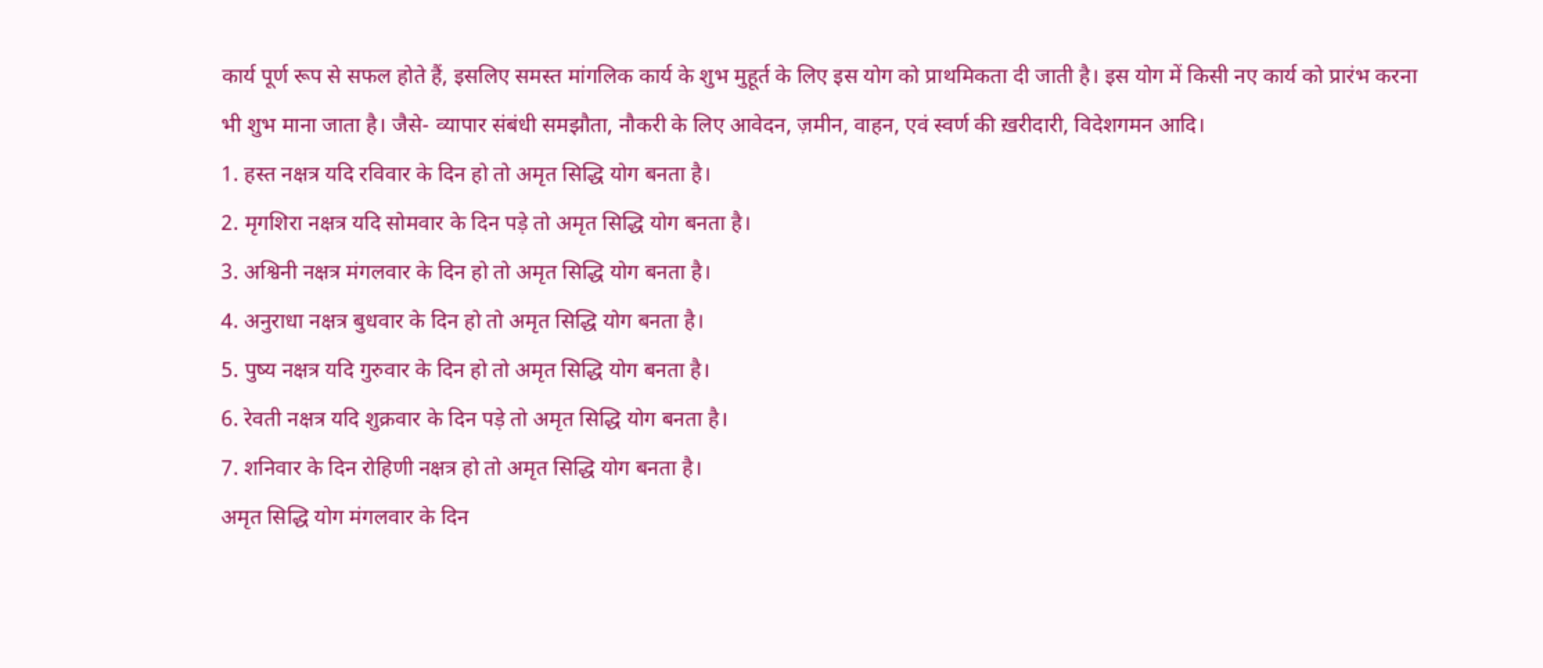कार्य पूर्ण रूप से सफल होते हैं, इसलिए समस्त मांगलिक कार्य के शुभ मुहूर्त के लिए इस योग को प्राथमिकता दी जाती है। इस योग में किसी नए कार्य को प्रारंभ करना भी शुभ माना जाता है। जैसे- व्यापार संबंधी समझौता, नौकरी के लिए आवेदन, ज़मीन, वाहन, एवं स्वर्ण की ख़रीदारी, विदेशगमन आदि।
1. हस्त नक्षत्र यदि रविवार के दिन हो तो अमृत सिद्धि योग बनता है।
2. मृगशिरा नक्षत्र यदि सोमवार के दिन पड़े तो अमृत सिद्धि योग बनता है।
3. अश्विनी नक्षत्र मंगलवार के दिन हो तो अमृत सिद्धि योग बनता है।
4. अनुराधा नक्षत्र बुधवार के दिन हो तो अमृत सिद्धि योग बनता है।
5. पुष्य नक्षत्र यदि गुरुवार के दिन हो तो अमृत सिद्धि योग बनता है।
6. रेवती नक्षत्र यदि शुक्रवार के दिन पड़े तो अमृत सिद्धि योग बनता है।
7. शनिवार के दिन रोहिणी नक्षत्र हो तो अमृत सिद्धि योग बनता है।
अमृत सिद्धि योग मंगलवार के दिन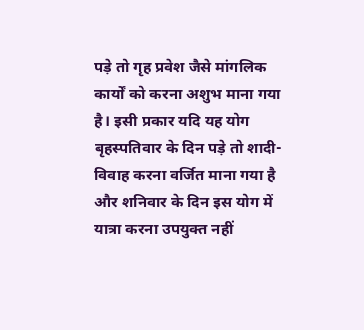पड़े तो गृह प्रवेश जैसे मांगलिक कार्यों को करना अशुभ माना गया है। इसी प्रकार यदि यह योग बृहस्पतिवार के दिन पड़े तो शादी-विवाह करना वर्जित माना गया है और शनिवार के दिन इस योग में यात्रा करना उपयुक्त नहीं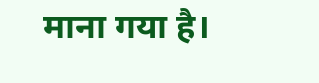माना गया है।